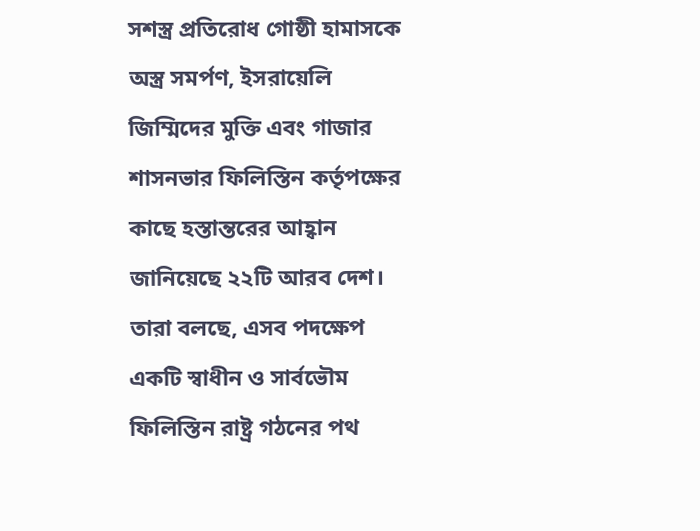সশস্ত্র প্রতিরোধ গোষ্ঠী হামাসকে অস্ত্র সমর্পণ, ইসরায়েলি জিম্মিদের মুক্তি এবং গাজার শাসনভার ফিলিস্তিন কর্তৃপক্ষের কাছে হস্তান্তরের আহ্বান জানিয়েছে ২২টি আরব দেশ। তারা বলছে, এসব পদক্ষেপ একটি স্বাধীন ও সার্বভৌম ফিলিস্তিন রাষ্ট্র গঠনের পথ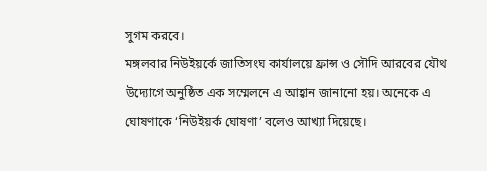সুগম করবে।
মঙ্গলবার নিউইয়র্কে জাতিসংঘ কার্যালয়ে ফ্রান্স ও সৌদি আরবের যৌথ উদ্যোগে অনুষ্ঠিত এক সম্মেলনে এ আহ্বান জানানো হয়। অনেকে এ ঘোষণাকে ‘নিউইয়র্ক ঘোষণা’ বলেও আখ্যা দিয়েছে।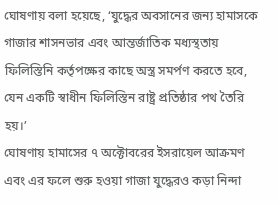ঘোষণায় বলা হয়েছে, ‘যুদ্ধের অবসানের জন্য হামাসকে গাজার শাসনভার এবং আন্তর্জাতিক মধ্যস্থতায় ফিলিস্তিনি কর্তৃপক্ষের কাছে অস্ত্র সমর্পণ করতে হবে, যেন একটি স্বাধীন ফিলিস্তিন রাষ্ট্র প্রতিষ্ঠার পথ তৈরি হয়।’
ঘোষণায় হামাসের ৭ অক্টোবরের ইসরায়েল আক্রমণ এবং এর ফলে শুরু হওয়া গাজা যুদ্ধেরও কড়া নিন্দা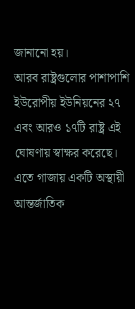জানানো হয়।
আরব রাষ্ট্রগুলোর পাশাপাশি ইউরোপীয় ইউনিয়নের ২৭ এবং আরও ১৭টি রাষ্ট্র এই ঘোষণায় স্বাক্ষর করেছে। এতে গাজায় একটি অস্থায়ী আন্তর্জাতিক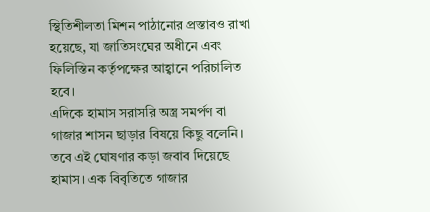স্থিতিশীলতা মিশন পাঠানোর প্রস্তাবও রাখা হয়েছে, যা জাতিসংঘের অধীনে এবং ফিলিস্তিন কর্তৃপক্ষের আহ্বানে পরিচালিত হবে।
এদিকে হামাস সরাসরি অস্ত্র সমর্পণ বা গাজার শাসন ছাড়ার বিষয়ে কিছু বলেনি। তবে এই ঘোষণার কড়া জবাব দিয়েছে হামাস। এক বিবৃতিতে গাজার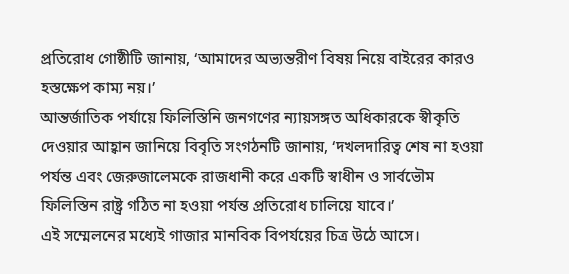প্রতিরোধ গোষ্ঠীটি জানায়, ‘আমাদের অভ্যন্তরীণ বিষয় নিয়ে বাইরের কারও হস্তক্ষেপ কাম্য নয়।’
আন্তর্জাতিক পর্যায়ে ফিলিস্তিনি জনগণের ন্যায়সঙ্গত অধিকারকে স্বীকৃতি দেওয়ার আহ্বান জানিয়ে বিবৃতি সংগঠনটি জানায়, ‘দখলদারিত্ব শেষ না হওয়া পর্যন্ত এবং জেরুজালেমকে রাজধানী করে একটি স্বাধীন ও সার্বভৌম ফিলিস্তিন রাষ্ট্র গঠিত না হওয়া পর্যন্ত প্রতিরোধ চালিয়ে যাবে।’
এই সম্মেলনের মধ্যেই গাজার মানবিক বিপর্যয়ের চিত্র উঠে আসে।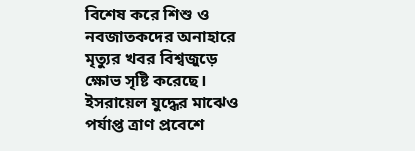বিশেষ করে শিশু ও নবজাতকদের অনাহারে মৃত্যুর খবর বিশ্বজুড়ে ক্ষোভ সৃষ্টি করেছে। ইসরায়েল যুদ্ধের মাঝেও পর্যাপ্ত ত্রাণ প্রবেশে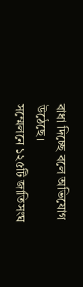বাধা দিচ্ছে বলে অভিযোগ উঠেছে।
সম্মেলনে ১২৫টি জাতিসংঘ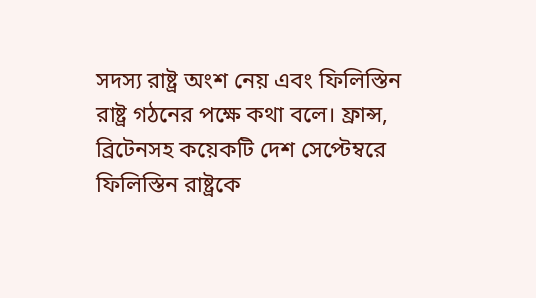সদস্য রাষ্ট্র অংশ নেয় এবং ফিলিস্তিন রাষ্ট্র গঠনের পক্ষে কথা বলে। ফ্রান্স, ব্রিটেনসহ কয়েকটি দেশ সেপ্টেম্বরে ফিলিস্তিন রাষ্ট্রকে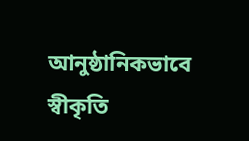আনুষ্ঠানিকভাবে স্বীকৃতি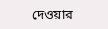দেওয়ার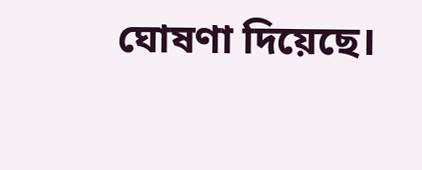ঘোষণা দিয়েছে।